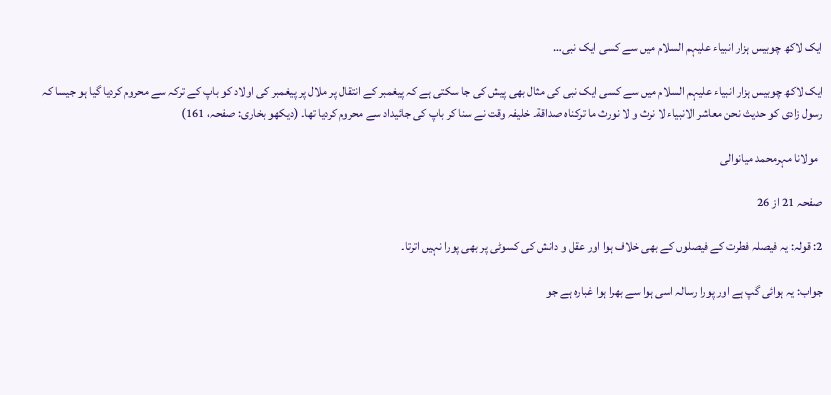ایک لاکھ چوبیس ہزار انبیاء علیہم السلام میں سے کسی ایک نبی…

ایک لاکھ چوبیس ہزار انبیاء علیہم السلام میں سے کسی ایک نبی کی مثال بھی پیش کی جا سکتی ہے کہ پیغمبر کے انتقال پر ملال پر پیغمبر کی اولاد کو باپ کے ترکہ سے محروم کردیا گیا ہو جیسا کہ رسول زادی کو حدیث نحن معاشر الانبياء لا نرث و لا نورث ما تركناه صداقة۔ خلیفہ وقت نے سنا کر باپ کی جائیداد سے محروم کردیا تھا۔ (دیکھو بخاری: صفحہ، 161)

  مولانا مہرمحمد میانوالی

صفحہ 21 از 26

2: قولہ: یہ فیصلہ فطرت کے فیصلوں کے بھی خلاف ہوا اور عقل و دانش کی کسوٹی پر بھی پورا نہیں اترتا۔

جواب: یہ ہوائی گپ ہے اور پورا رسالہ اسی ہوا سے بھرا ہوا غبارہ ہے جو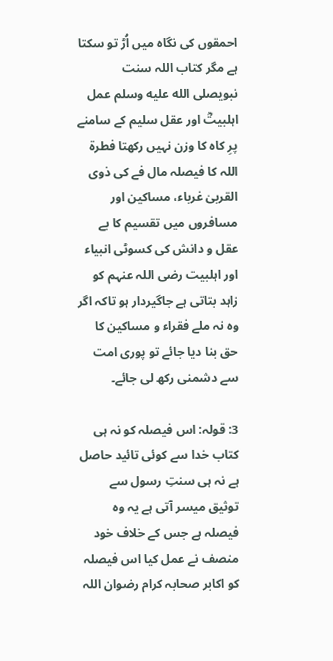احمقوں کی نگاہ میں اُڑ تو سکتا ہے مگر کتاب اللہ سنت نبویصلى الله عليه وسلم عمل اہلبیتؓ اور عقل سلیم کے سامنے پرِ کاہ کا وزن نہیں رکھتا فطرۃ اللہ کا فیصلہ مال فے کی ذوی القربیٰ غرباء، مساکین اور مسافروں میں تقسیم کا بے عقل و دانش کی کسوٹی انبیاء اور اہلبیت رضی اللہ عنہم کو زاہد بتاتی ہے جاگیردار ہو تاکہ اگر وہ نہ ملے فقراء و مساکین کا حق بنا دیا جائے تو پوری امت سے دشمنی رکھ لی جائے۔

3: قولہ: اس فیصلہ کو نہ ہی کتاب خدا سے کوئی تائید حاصل ہے نہ ہی سنتِ رسول سے توثیق میسر آتی ہے یہ وہ فیصلہ ہے جس کے خلاف خود منصف نے عمل کیا اس فیصلہ کو اکابر صحابہ کرام رضوان اللہ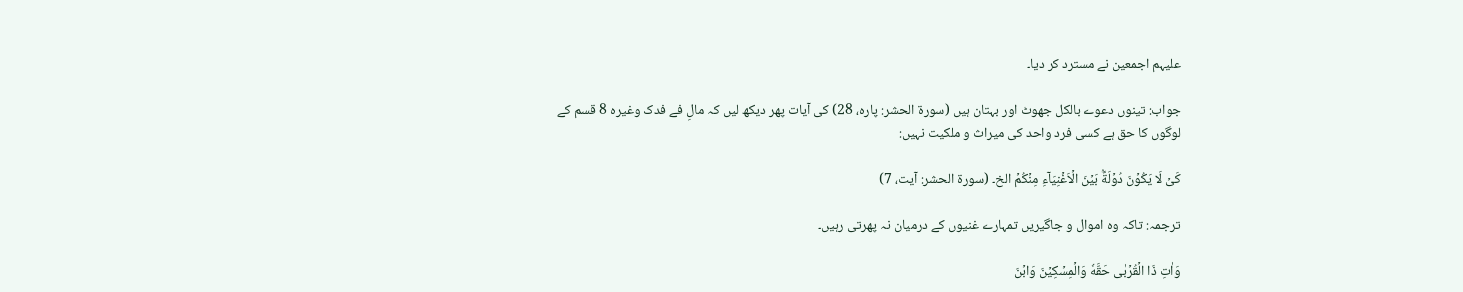علیہم اجمعین نے مسترد کر دیا۔

جواب: تینوں دعوے بالکل جھوٹ اور بہتان ہیں (سورۃ الحشر: پارہ، 28) کی آیات پھر دیکھ لیں کہ مالِ فے فدک وغیرہ 8 قسم کے لوگوں کا حق ہے کسی فرد واحد کی میراث و ملکیت نہیں:

كَىۡ لَا يَكُوۡنَ دُوۡلَةًۢ بَيۡنَ الۡاَغۡنِيَآءِ مِنۡكُمۡ‌ الخ۔ (سورۃ الحشر: آیت، 7)

ترجمہ: تاکہ وہ اموال و جاگیریں تمہارے غنیوں کے درمیان نہ پھرتی رہیں۔

وَاٰتِ ذَا الۡقُرۡبٰى حَقَّهٗ وَالۡمِسۡكِيۡنَ وَابۡنَ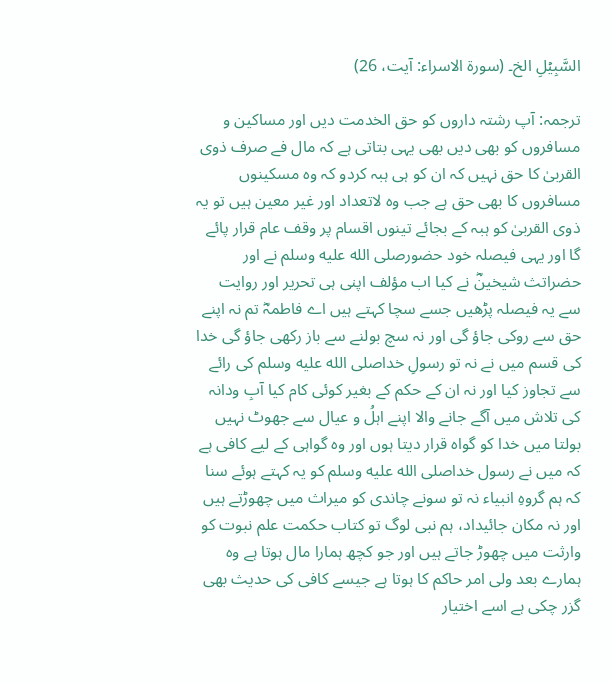السَّبِيۡلِ الخ۔ (سورۃ الاسراء: آیت، 26)

ترجمہ: آپ رشتہ داروں کو حق الخدمت دیں اور مساکین و مسافروں کو بھی دیں بھی یہی بتاتی ہے کہ مال فے صرف ذوی القربیٰ کا حق نہیں کہ ان کو ہی ہبہ کردو کہ وہ مسکینوں مسافروں کا بھی حق ہے جب وہ لاتعداد اور غیر معین ہیں تو یہ ذوی القربیٰ کو ہبہ کے بجائے تینوں اقسام پر وقف عام قرار پائے گا اور یہی فیصلہ خود حضورصلى الله عليه وسلم نے اور حضراتث شیخینؓ نے کیا اب مؤلف اپنی ہی تحریر اور روایت سے یہ فیصلہ پڑھیں جسے سچا کہتے ہیں اے فاطمہؓ تم نہ اپنے حق سے روکی جاؤ گی اور نہ سچ بولنے سے باز رکھی جاؤ گی خدا کی قسم میں نے نہ تو رسولِ خداصلى الله عليه وسلم کی رائے سے تجاوز کیا اور نہ ان کے حکم کے بغیر کوئی کام کیا آبِ ودانہ کی تلاش میں آگے جانے والا اپنے اہلُ و عیال سے جھوٹ نہیں بولتا میں خدا کو گواہ قرار دیتا ہوں اور وہ گواہی کے لیے کافی ہے کہ میں نے رسول خداصلى الله عليه وسلم کو یہ کہتے ہوئے سنا کہ ہم گروہِ انبیاء نہ تو سونے چاندی کو میراث میں چھوڑتے ہیں اور نہ مکان جائیداد، ہم نبی لوگ تو کتاب حکمت علم نبوت کو وارثت میں چھوڑ جاتے ہیں اور جو کچھ ہمارا مال ہوتا ہے وہ ہمارے بعد ولی امر حاکم کا ہوتا ہے جیسے کافی کی حدیث بھی گزر چکی ہے اسے اختیار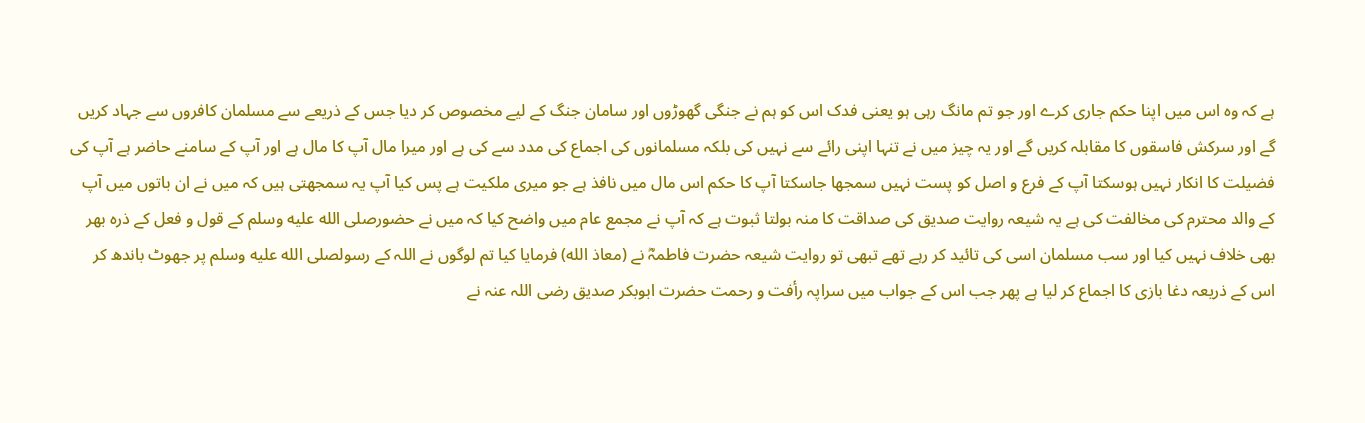ہے کہ وہ اس میں اپنا حکم جاری کرے اور جو تم مانگ رہی ہو یعنی فدک اس کو ہم نے جنگی گھوڑوں اور سامان جنگ کے لیے مخصوص کر دیا جس کے ذریعے سے مسلمان کافروں سے جہاد کریں گے اور سرکش فاسقوں کا مقابلہ کریں گے اور یہ چیز میں نے تنہا اپنی رائے سے نہیں کی بلکہ مسلمانوں کی اجماع کی مدد سے کی ہے اور میرا مال آپ کا مال ہے اور آپ کے سامنے حاضر ہے آپ کی فضیلت کا انکار نہیں ہوسکتا آپ کے فرع و اصل کو پست نہیں سمجھا جاسکتا آپ کا حکم اس مال میں نافذ ہے جو میری ملکیت ہے پس کیا آپ یہ سمجھتی ہیں کہ میں نے ان باتوں میں آپ کے والد محترم کی مخالفت کی ہے یہ شیعہ روایت صدیق کی صداقت کا منہ بولتا ثبوت ہے کہ آپ نے مجمع عام میں واضح کیا کہ میں نے حضورصلى الله عليه وسلم کے قول و فعل کے ذرہ بھر بھی خلاف نہیں کیا اور سب مسلمان اسی کی تائید کر رہے تھے تبھی تو روایت شیعہ حضرت فاطمہؓ نے (معاذ الله) فرمایا کیا تم لوگوں نے اللہ کے رسولصلى الله عليه وسلم پر جھوٹ باندھ کر اس کے ذریعہ دغا بازی کا اجماع کر لیا ہے پھر جب اس کے جواب میں سراپہ رأفت و رحمت حضرت ابوبکر صدیق رضی اللہ عنہ نے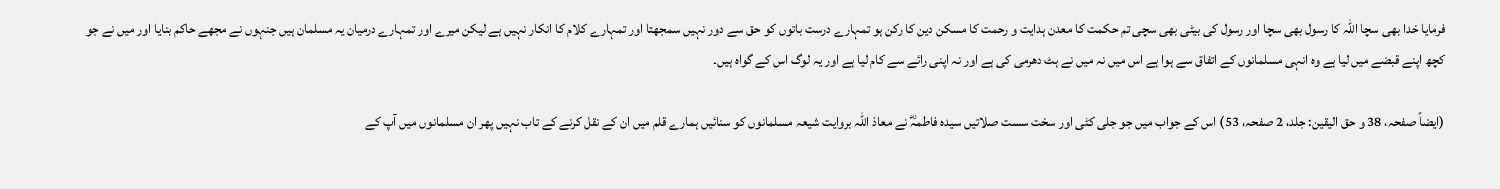فرمایا خدا بھی سچا اللہ کا رسول بھی سچا اور رسول کی بیٹی بھی سچی تم حکمت کا معدن ہدایت و رحمت کا مسکن دین کا رکن ہو تمہارے درست باتوں کو حق سے دور نہیں سمجھتا اور تمہارے کلام کا انکار نہیں ہے لیکن میرے اور تمہارے درمیان یہ مسلمان ہیں جنہوں نے مجھے حاکم بنایا اور میں نے جو کچھ اپنے قبضے میں لیا ہے وہ انہی مسلمانوں کے اتفاق سے ہوا ہے اس میں نہ میں نے ہٹ دھرمی کی ہے اور نہ اپنی رائے سے کام لیا ہے اور یہ لوگ اس کے گواہ ہیں۔

(ایضاً صفحہ، 38 و حق الیقین: جلد، 2 صفحہ، 53) اس کے جواب میں جو جلی کٹی اور سخت سست صلاتیں سیدہ فاطمہؓ نے معاذ اللہ بروایت شیعہ مسلمانوں کو سنائیں ہمارے قلم میں ان کے نقل کرنے کے تاب نہیں پھر ان مسلمانوں میں آپ کے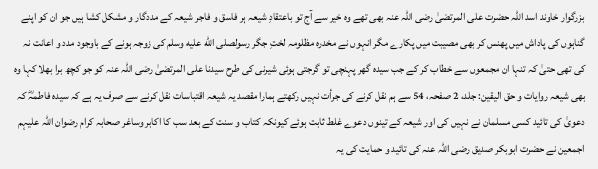بزرگوار خاوند اسد اللہ حضرت علی المرتضیٰ رضی اللہ عنہ بھی تھے وہ خیر سے آج تو باعتقادِ شیعہ ہر فاسق و فاجر شیعہ کے مددگار و مشکل کشا ہیں جو ان کو اپنے گناہوں کی پاداش میں پھنس کر بھی مصیبت میں پکارے مگر انہوں نے مخدرہ مظلومہ لختِ جگر رسولصلى الله عليه وسلم کی زوجہ ہونے کے باوجود مدد و اعانت نہ کی تھی حتیٰ کہ تنہا ان مجمعوں سے خطاب کر کے جب سیدہ گھر پہنچی تو گرجتی ہوئی شیرنی کی طرح سیدنا علی المرتضیٰ رضی اللہ عنہ کو جو کچھ برا بھلا کہا وہ بھی شیعہ روایات و حق الیقین: جلد، 2 صفحہ، 54 سے ہم نقل کرنے کی جرأت نہیں رکھتے ہمارا مقصد یہ شیعہ اقتباسات نقل کرنے سے صرف یہ ہے کہ سیدہ فاطمہؓ کہ دعویٰ کی تائید کسی مسلمان نے نہیں کی اور شیعہ کے تینوں دعوے غلط ثابت ہوئے کیونکہ کتاب و سنت کے بعد سب کا اکابر وساغر صحابہ کرام رضوان اللہ علیہم اجمعین نے حضرت ابوبکر صدیق رضی اللہ عنہ کی تائید و حمایت کی یہ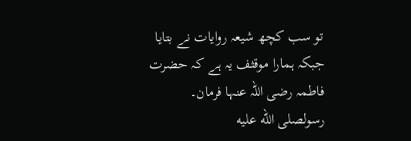تو سب کچھ شیعہ روایات نے بتایا جبکہ ہمارا موقثف یہ ہے کہ حضرت فاطمہ رضی اللہ عنہا فرمان۔ رسولصلى الله عليه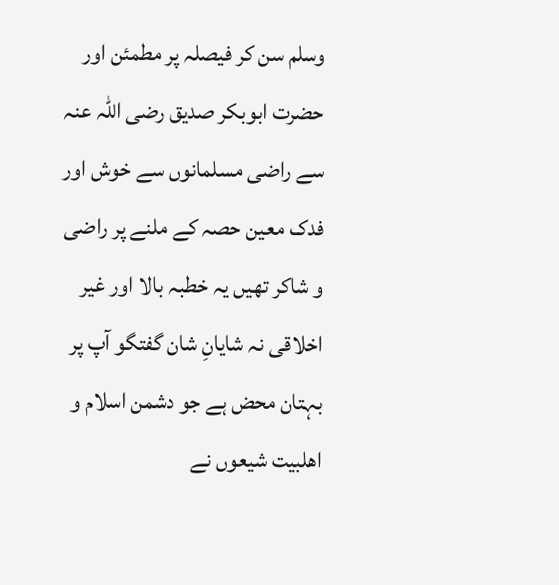وسلم سن کر فیصلہ پر مطمئن اور حضرت ابوبکر صدیق رضی اللہ عنہ سے راضی مسلمانوں سے خوش اور فدک معین حصہ کے ملنے پر راضی و شاکر تھیں یہ خطبہ بالا اور غیر اخلاقی نہ شایانِ شان گفتگو آپ پر بہتان محض ہے جو دشمن اسلام و اھلبیت شیعوں نے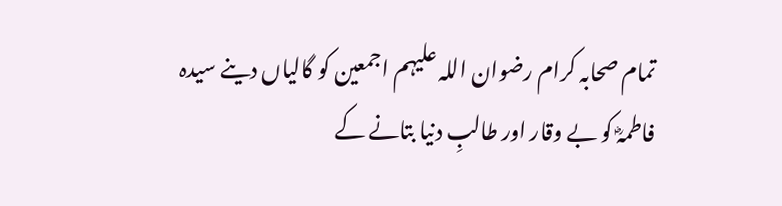تمام صحابہ کرام رضوان اللہ علیہم اجمعین کو گالیاں دینے سیدہ فاطمہؓ کو بے وقار اور طالبِ دنیا بتانے کے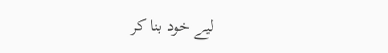لیے خود بنا کر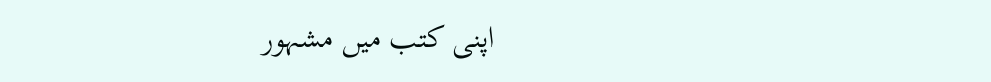اپنی کتب میں مشہور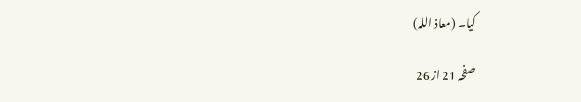کیا۔ (معاذ اللہ)

صفحہ 21 از 26